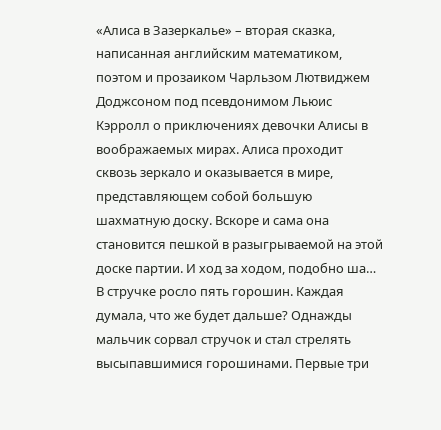«Алиса в Зазеркалье» – вторая сказка, написанная английским математиком, поэтом и прозаиком Чарльзом Лютвиджем Доджсоном под псевдонимом Льюис Кэрролл о приключениях девочки Алисы в воображаемых мирах. Алиса проходит сквозь зеркало и оказывается в мире, представляющем собой большую шахматную доску. Вскоре и сама она становится пешкой в разыгрываемой на этой доске партии. И ход за ходом, подобно ша…
В стручке росло пять горошин. Каждая думала, что же будет дальше? Однажды мальчик сорвал стручок и стал стрелять высыпавшимися горошинами. Первые три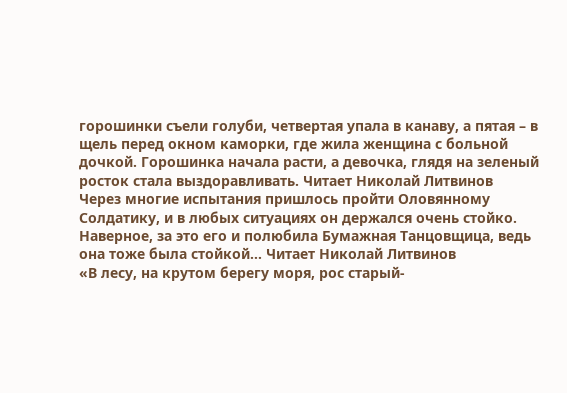горошинки съели голуби, четвертая упала в канаву, а пятая – в щель перед окном каморки, где жила женщина с больной дочкой. Горошинка начала расти, а девочка, глядя на зеленый росток стала выздоравливать. Читает Николай Литвинов
Через многие испытания пришлось пройти Оловянному Солдатику, и в любых ситуациях он держался очень стойко. Наверное, за это его и полюбила Бумажная Танцовщица, ведь она тоже была стойкой… Читает Николай Литвинов
«В лесу, на крутом берегу моря, рос старый-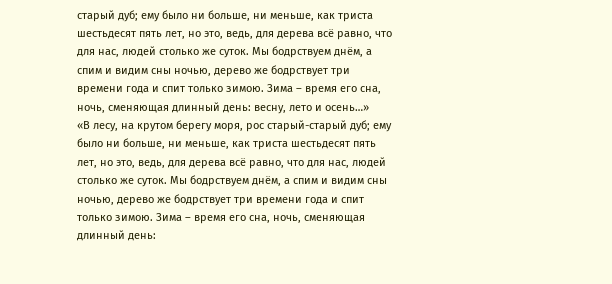старый дуб; ему было ни больше, ни меньше, как триста шестьдесят пять лет, но это, ведь, для дерева всё равно, что для нас, людей столько же суток. Мы бодрствуем днём, а спим и видим сны ночью, дерево же бодрствует три времени года и спит только зимою. Зима – время его сна, ночь, сменяющая длинный день: весну, лето и осень…»
«В лесу, на крутом берегу моря, рос старый-старый дуб; ему было ни больше, ни меньше, как триста шестьдесят пять лет, но это, ведь, для дерева всё равно, что для нас, людей столько же суток. Мы бодрствуем днём, а спим и видим сны ночью, дерево же бодрствует три времени года и спит только зимою. Зима – время его сна, ночь, сменяющая длинный день: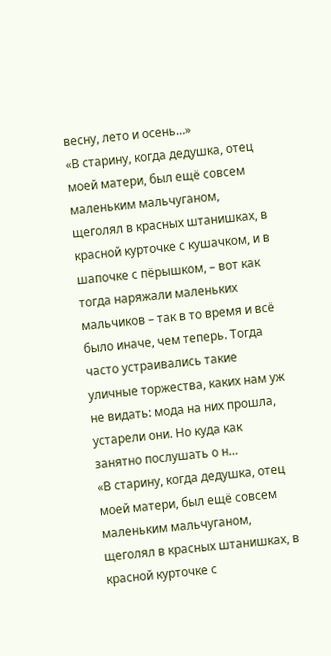весну, лето и осень…»
«В старину, когда дедушка, отец моей матери, был ещё совсем маленьким мальчуганом, щеголял в красных штанишках, в красной курточке с кушачком, и в шапочке с пёрышком, – вот как тогда наряжали маленьких мальчиков – так в то время и всё было иначе, чем теперь. Тогда часто устраивались такие уличные торжества, каких нам уж не видать: мода на них прошла, устарели они. Но куда как занятно послушать о н…
«В старину, когда дедушка, отец моей матери, был ещё совсем маленьким мальчуганом, щеголял в красных штанишках, в красной курточке с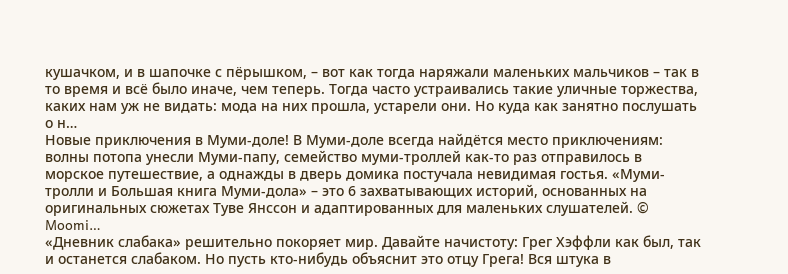кушачком, и в шапочке с пёрышком, – вот как тогда наряжали маленьких мальчиков – так в то время и всё было иначе, чем теперь. Тогда часто устраивались такие уличные торжества, каких нам уж не видать: мода на них прошла, устарели они. Но куда как занятно послушать о н…
Новые приключения в Муми-доле! В Муми-доле всегда найдётся место приключениям: волны потопа унесли Муми-папу, семейство муми-троллей как-то раз отправилось в морское путешествие, а однажды в дверь домика постучала невидимая гостья. «Муми-тролли и Большая книга Муми-дола» – это 6 захватывающих историй, основанных на оригинальных сюжетах Туве Янссон и адаптированных для маленьких слушателей. © Moomi…
«Дневник слабака» решительно покоряет мир. Давайте начистоту: Грег Хэффли как был, так и останется слабаком. Но пусть кто-нибудь объяснит это отцу Грега! Вся штука в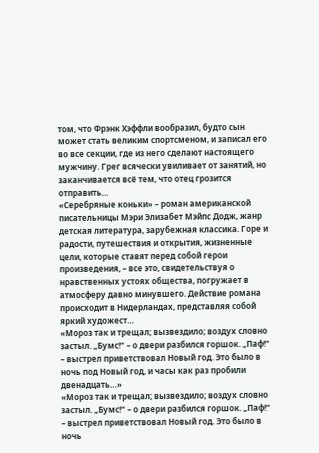том, что Фрэнк Хэффли вообразил, будто сын может стать великим спортсменом, и записал его во все секции, где из него сделают настоящего мужчину. Грег всячески увиливает от занятий, но заканчивается всё тем, что отец грозится отправить…
«Серебряные коньки» – роман американской писательницы Мэри Элизабет Мэйпс Додж, жанр детская литература, зарубежная классика. Горе и радости, путешествия и открытия, жизненные цели, которые ставят перед собой герои произведения, – все это, свидетельствуя о нравственных устоях общества, погружает в атмосферу давно минувшего. Действие романа происходит в Нидерландах, представляя собой яркий художест…
«Мороз так и трещал; вызвездило; воздух словно застыл. „Бумс!“ – о двери разбился горшок. „Паф!“ – выстрел приветствовал Новый год. Это было в ночь под Новый год, и часы как раз пробили двенадцать…»
«Мороз так и трещал; вызвездило; воздух словно застыл. „Бумс!“ – о двери разбился горшок. „Паф!“ – выстрел приветствовал Новый год. Это было в ночь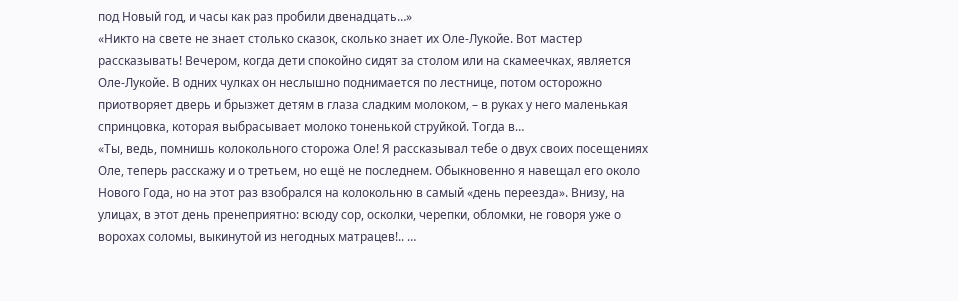под Новый год, и часы как раз пробили двенадцать…»
«Никто на свете не знает столько сказок, сколько знает их Оле-Лукойе. Вот мастер рассказывать! Вечером, когда дети спокойно сидят за столом или на скамеечках, является Оле-Лукойе. В одних чулках он неслышно поднимается по лестнице, потом осторожно приотворяет дверь и брызжет детям в глаза сладким молоком, – в руках у него маленькая спринцовка, которая выбрасывает молоко тоненькой струйкой. Тогда в…
«Ты, ведь, помнишь колокольного сторожа Оле! Я рассказывал тебе о двух своих посещениях Оле, теперь расскажу и о третьем, но ещё не последнем. Обыкновенно я навещал его около Нового Года, но на этот раз взобрался на колокольню в самый «день переезда». Внизу, на улицах, в этот день пренеприятно: всюду сор, осколки, черепки, обломки, не говоря уже о ворохах соломы, выкинутой из негодных матрацев!.. …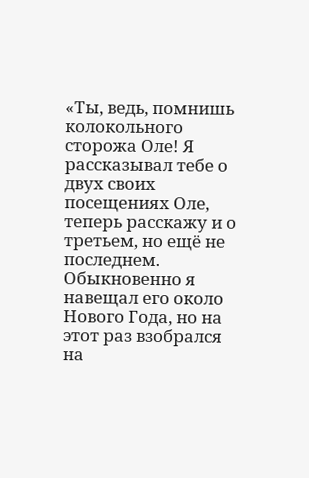«Ты, ведь, помнишь колокольного сторожа Оле! Я рассказывал тебе о двух своих посещениях Оле, теперь расскажу и о третьем, но ещё не последнем. Обыкновенно я навещал его около Нового Года, но на этот раз взобрался на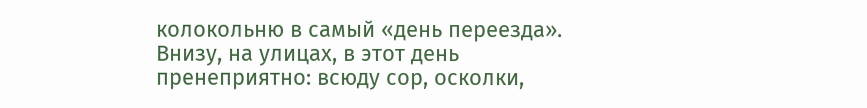колокольню в самый «день переезда». Внизу, на улицах, в этот день пренеприятно: всюду сор, осколки,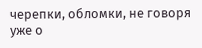черепки, обломки, не говоря уже о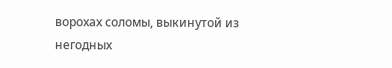ворохах соломы, выкинутой из негодных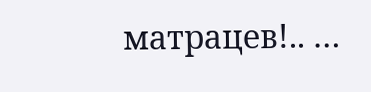матрацев!.. …